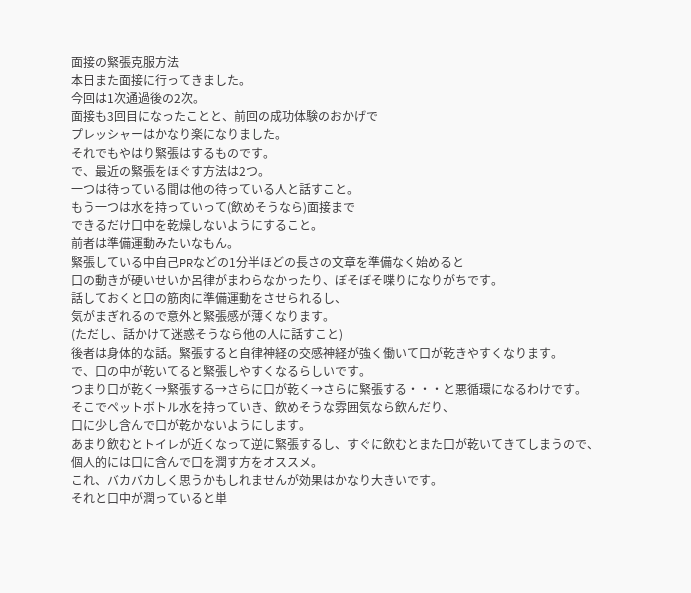面接の緊張克服方法
本日また面接に行ってきました。
今回は1次通過後の2次。
面接も3回目になったことと、前回の成功体験のおかげで
プレッシャーはかなり楽になりました。
それでもやはり緊張はするものです。
で、最近の緊張をほぐす方法は2つ。
一つは待っている間は他の待っている人と話すこと。
もう一つは水を持っていって(飲めそうなら)面接まで
できるだけ口中を乾燥しないようにすること。
前者は準備運動みたいなもん。
緊張している中自己PRなどの1分半ほどの長さの文章を準備なく始めると
口の動きが硬いせいか呂律がまわらなかったり、ぼそぼそ喋りになりがちです。
話しておくと口の筋肉に準備運動をさせられるし、
気がまぎれるので意外と緊張感が薄くなります。
(ただし、話かけて迷惑そうなら他の人に話すこと)
後者は身体的な話。緊張すると自律神経の交感神経が強く働いて口が乾きやすくなります。
で、口の中が乾いてると緊張しやすくなるらしいです。
つまり口が乾く→緊張する→さらに口が乾く→さらに緊張する・・・と悪循環になるわけです。
そこでペットボトル水を持っていき、飲めそうな雰囲気なら飲んだり、
口に少し含んで口が乾かないようにします。
あまり飲むとトイレが近くなって逆に緊張するし、すぐに飲むとまた口が乾いてきてしまうので、
個人的には口に含んで口を潤す方をオススメ。
これ、バカバカしく思うかもしれませんが効果はかなり大きいです。
それと口中が潤っていると単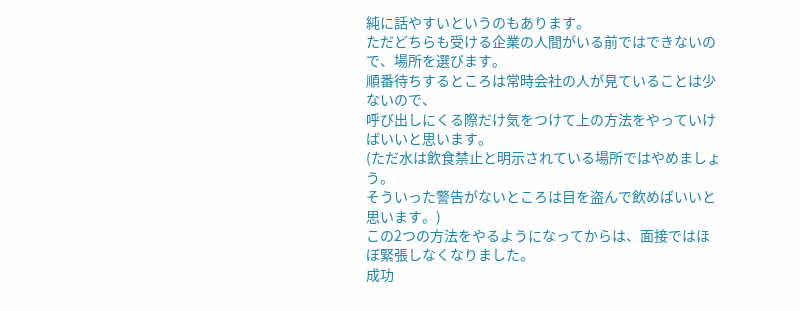純に話やすいというのもあります。
ただどちらも受ける企業の人間がいる前ではできないので、場所を選びます。
順番待ちするところは常時会社の人が見ていることは少ないので、
呼び出しにくる際だけ気をつけて上の方法をやっていけばいいと思います。
(ただ水は飲食禁止と明示されている場所ではやめましょう。
そういった警告がないところは目を盗んで飲めばいいと思います。)
この2つの方法をやるようになってからは、面接ではほぼ緊張しなくなりました。
成功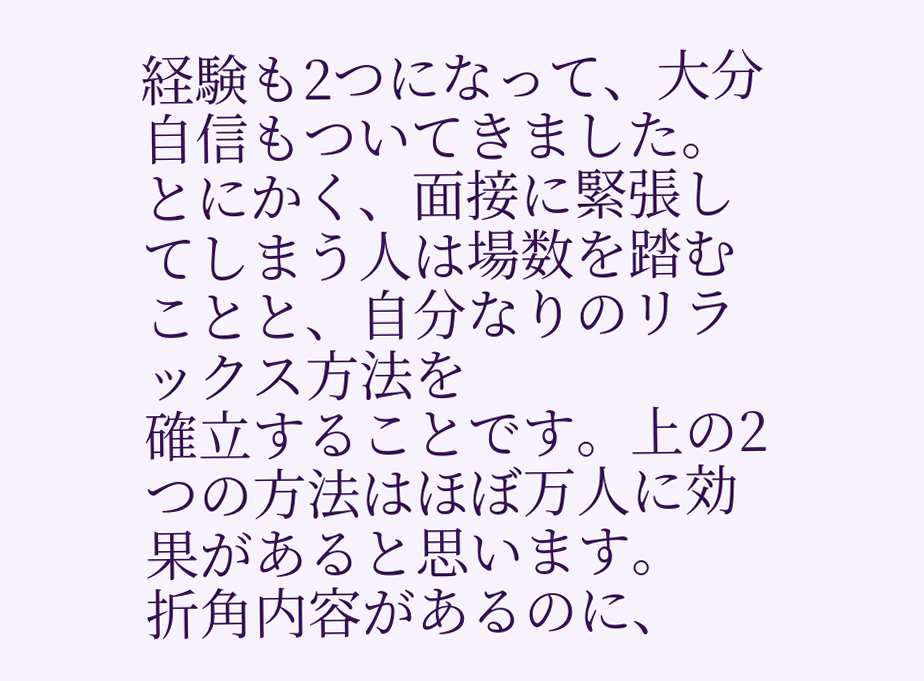経験も2つになって、大分自信もついてきました。
とにかく、面接に緊張してしまう人は場数を踏むことと、自分なりのリラックス方法を
確立することです。上の2つの方法はほぼ万人に効果があると思います。
折角内容があるのに、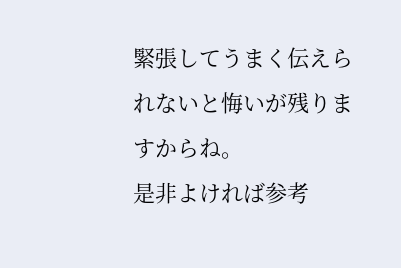緊張してうまく伝えられないと悔いが残りますからね。
是非よければ参考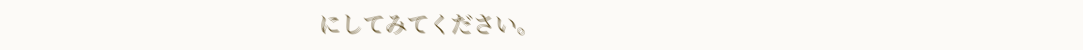にしてみてください。